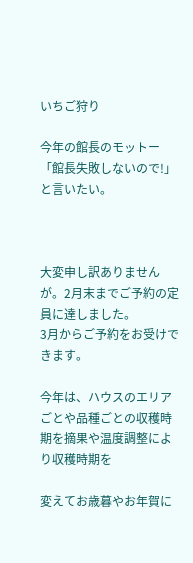いちご狩り

今年の館長のモットー「館長失敗しないので!」と言いたい。



大変申し訳ありませんが。2月末までご予約の定員に達しました。
3月からご予約をお受けできます。

今年は、ハウスのエリアごとや品種ごとの収穫時期を摘果や温度調整により収穫時期を

変えてお歳暮やお年賀に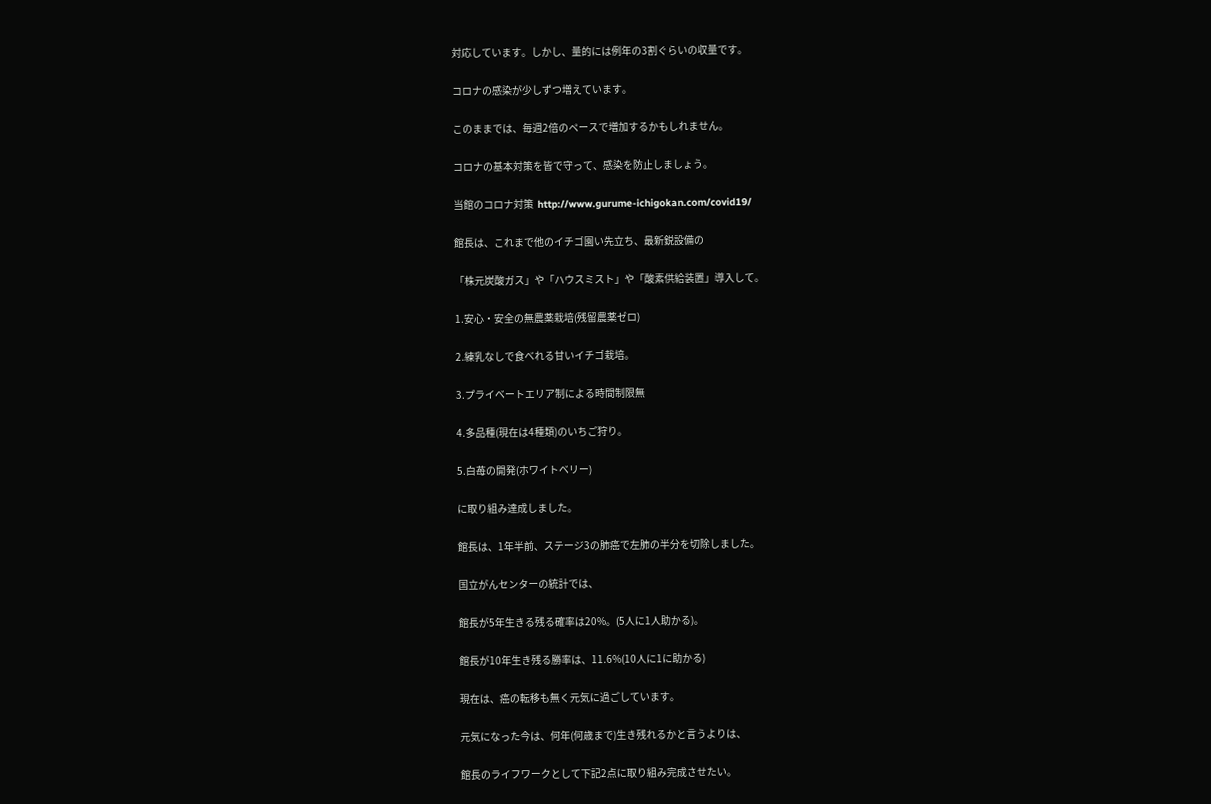対応しています。しかし、量的には例年の3割ぐらいの収量です。

コロナの感染が少しずつ増えています。

このままでは、毎週2倍のペースで増加するかもしれません。

コロナの基本対策を皆で守って、感染を防止しましょう。

当館のコロナ対策  http://www.gurume-ichigokan.com/covid19/

館長は、これまで他のイチゴ園い先立ち、最新鋭設備の

「株元炭酸ガス」や「ハウスミスト」や「酸素供給装置」導入して。

1.安心・安全の無農薬栽培(残留農薬ゼロ)

2.練乳なしで食べれる甘いイチゴ栽培。

3.プライベートエリア制による時間制限無

4.多品種(現在は4種類)のいちご狩り。

5.白苺の開発(ホワイトベリー)

に取り組み達成しました。

館長は、1年半前、ステージ3の肺癌で左肺の半分を切除しました。

国立がんセンターの統計では、

館長が5年生きる残る確率は20%。(5人に1人助かる)。

館長が10年生き残る勝率は、11.6%(10人に1に助かる)

現在は、癌の転移も無く元気に過ごしています。

元気になった今は、何年(何歳まで)生き残れるかと言うよりは、

館長のライフワークとして下記2点に取り組み完成させたい。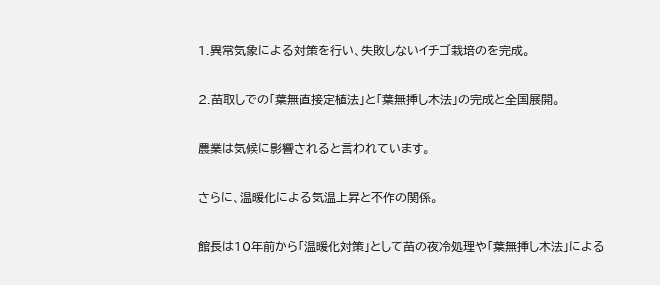1.異常気象による対策を行い、失敗しないイチゴ栽培のを完成。

2.苗取しでの「葉無直接定植法」と「葉無挿し木法」の完成と全国展開。

農業は気候に影響されると言われています。

さらに、温暖化による気温上昇と不作の関係。

館長は10年前から「温暖化対策」として苗の夜冷処理や「葉無挿し木法」による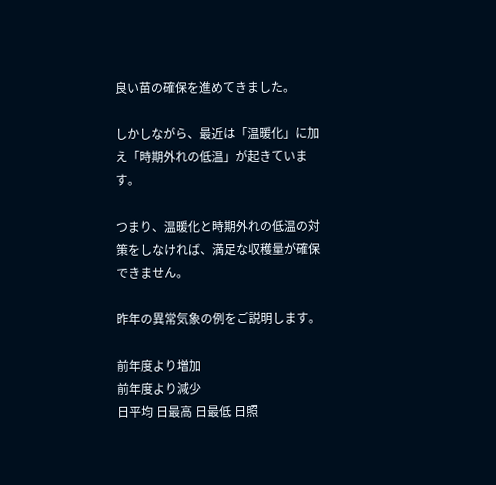良い苗の確保を進めてきました。

しかしながら、最近は「温暖化」に加え「時期外れの低温」が起きています。

つまり、温暖化と時期外れの低温の対策をしなければ、満足な収穫量が確保できません。

昨年の異常気象の例をご説明します。

前年度より増加
前年度より減少
日平均 日最高 日最低 日照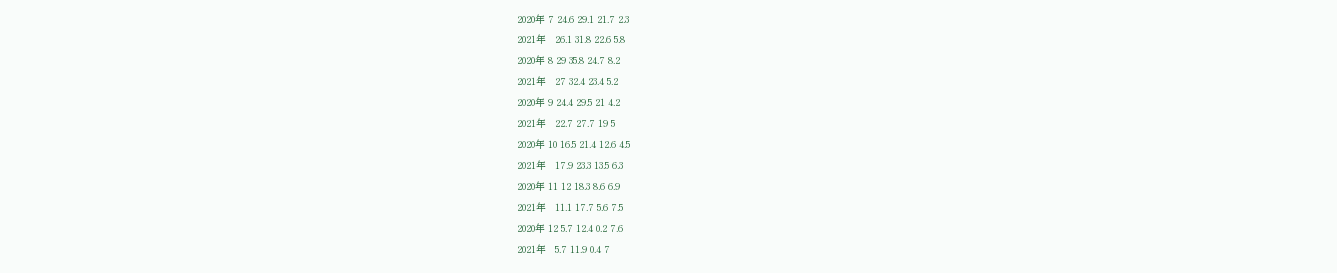2020年 7 24.6 29.1 21.7 2.3
2021年   26.1 31.8 22.6 5.8
2020年 8 29 35.8 24.7 8.2
2021年   27 32.4 23.4 5.2
2020年 9 24.4 29.5 21 4.2
2021年   22.7 27.7 19 5
2020年 10 16.5 21.4 12.6 4.5
2021年   17.9 23.3 13.5 6.3
2020年 11 12 18.3 8.6 6.9
2021年   11.1 17.7 5.6 7.5
2020年 12 5.7 12.4 0.2 7.6
2021年   5.7 11.9 0.4 7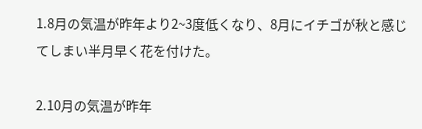1.8月の気温が昨年より2~3度低くなり、8月にイチゴが秋と感じてしまい半月早く花を付けた。

2.10月の気温が昨年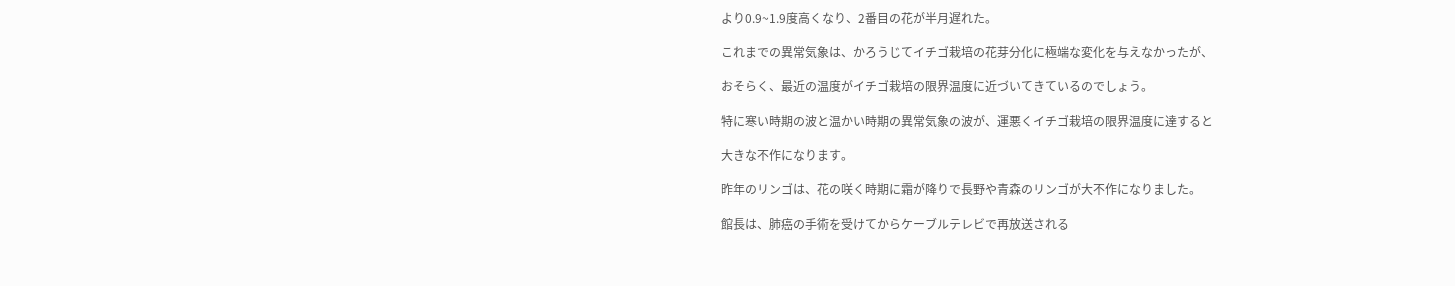より0.9~1.9度高くなり、2番目の花が半月遅れた。

これまでの異常気象は、かろうじてイチゴ栽培の花芽分化に極端な変化を与えなかったが、

おそらく、最近の温度がイチゴ栽培の限界温度に近づいてきているのでしょう。

特に寒い時期の波と温かい時期の異常気象の波が、運悪くイチゴ栽培の限界温度に達すると

大きな不作になります。

昨年のリンゴは、花の咲く時期に霜が降りで長野や青森のリンゴが大不作になりました。

館長は、肺癌の手術を受けてからケーブルテレビで再放送される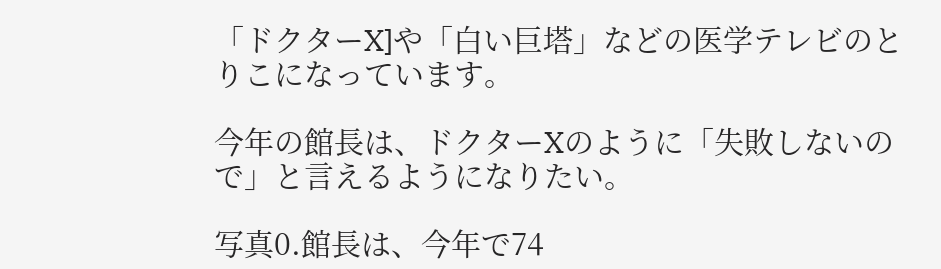「ドクターX]や「白い巨塔」などの医学テレビのとりこになっています。

今年の館長は、ドクターXのように「失敗しないので」と言えるようになりたい。

写真0.館長は、今年で74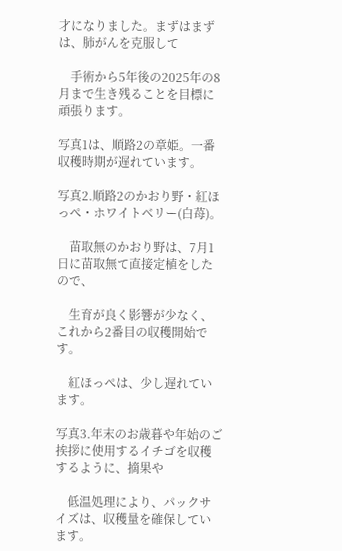才になりました。まずはまずは、肺がんを克服して

    手術から5年後の2025年の8月まで生き残ることを目標に頑張ります。

写真1は、順路2の章姫。一番収穫時期が遅れています。

写真2.順路2のかおり野・紅ほっぺ・ホワイトベリー(白苺)。

    苗取無のかおり野は、7月1日に苗取無て直接定植をしたので、

    生育が良く影響が少なく、これから2番目の収穫開始です。

    紅ほっぺは、少し遅れています。

写真3.年末のお歳暮や年始のご挨拶に使用するイチゴを収穫するように、摘果や

    低温処理により、パックサイズは、収穫量を確保しています。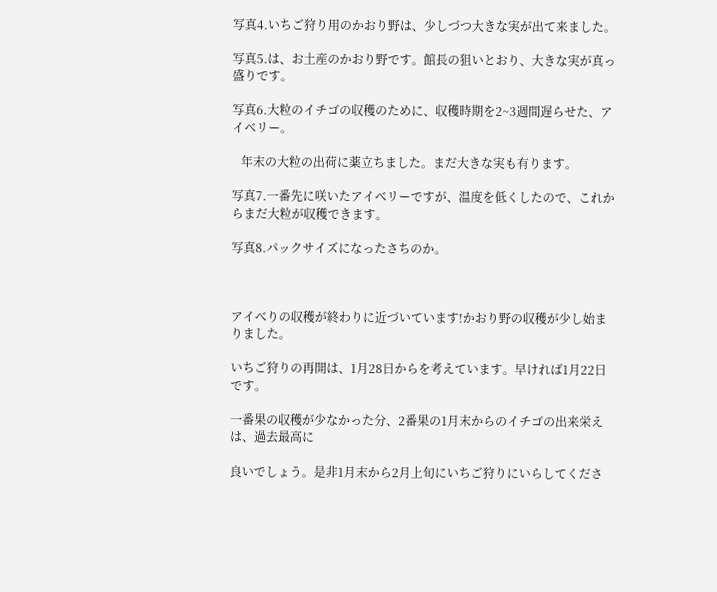写真4.いちご狩り用のかおり野は、少しづつ大きな実が出て来ました。

写真5.は、お土産のかおり野です。館長の狙いとおり、大きな実が真っ盛りです。

写真6.大粒のイチゴの収穫のために、収穫時期を2~3週間遅らせた、アイベリー。

   年末の大粒の出荷に薬立ちました。まだ大きな実も有ります。

写真7.一番先に咲いたアイベリーですが、温度を低くしたので、これからまだ大粒が収穫できます。

写真8.パックサイズになったさちのか。



アイべりの収穫が終わりに近づいています!かおり野の収穫が少し始まりました。

いちご狩りの再開は、1月28日からを考えています。早ければ1月22日です。

一番果の収穫が少なかった分、2番果の1月末からのイチゴの出来栄えは、過去最高に

良いでしょう。是非1月末から2月上旬にいちご狩りにいらしてくださ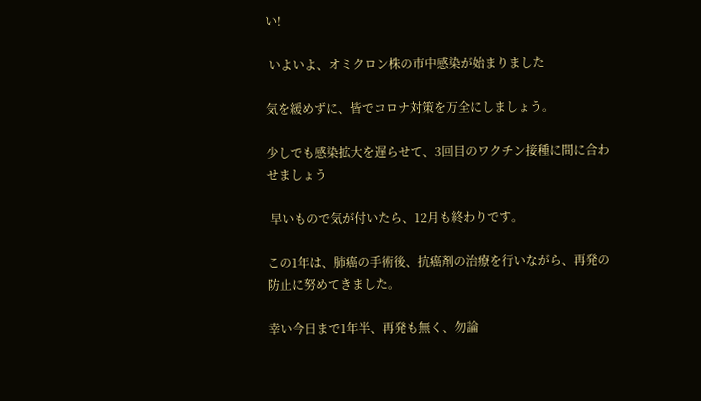い!

 いよいよ、オミクロン株の市中感染が始まりました

気を緩めずに、皆でコロナ対策を万全にしましょう。

少しでも感染拡大を遅らせて、3回目のワクチン接種に間に合わせましょう

 早いもので気が付いたら、12月も終わりです。

この1年は、肺癌の手術後、抗癌剤の治療を行いながら、再発の防止に努めてきました。

幸い今日まで1年半、再発も無く、勿論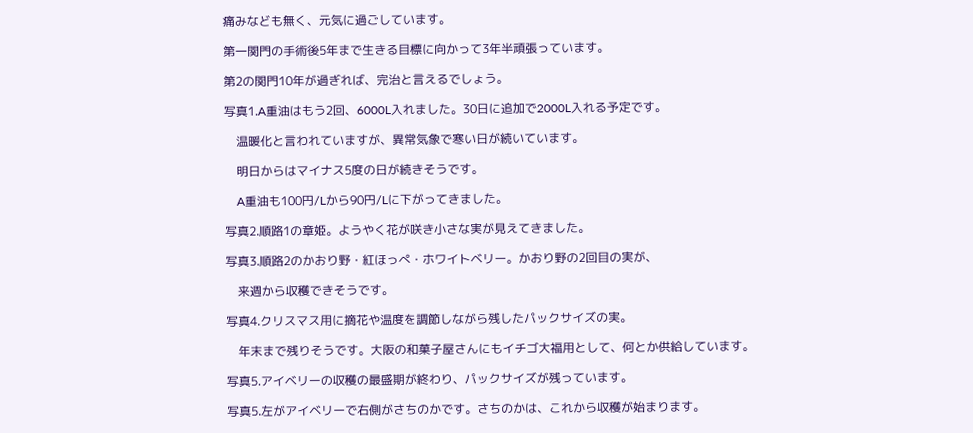痛みなども無く、元気に過ごしています。

第一関門の手術後5年まで生きる目標に向かって3年半頑張っています。

第2の関門10年が過ぎれば、完治と言えるでしょう。

写真1.A重油はもう2回、6000L入れました。30日に追加で2000L入れる予定です。

    温暖化と言われていますが、異常気象で寒い日が続いています。

    明日からはマイナス5度の日が続きそうです。

    A重油も100円/Lから90円/Lに下がってきました。

写真2.順路1の章姫。ようやく花が咲き小さな実が見えてきました。

写真3.順路2のかおり野・紅ほっぺ・ホワイトベリー。かおり野の2回目の実が、

    来週から収穫できそうです。

写真4.クリスマス用に摘花や温度を調節しながら残したパックサイズの実。

    年末まで残りそうです。大阪の和菓子屋さんにもイチゴ大福用として、何とか供給しています。

写真5.アイベリーの収穫の最盛期が終わり、パックサイズが残っています。

写真5.左がアイベリーで右側がさちのかです。さちのかは、これから収穫が始まります。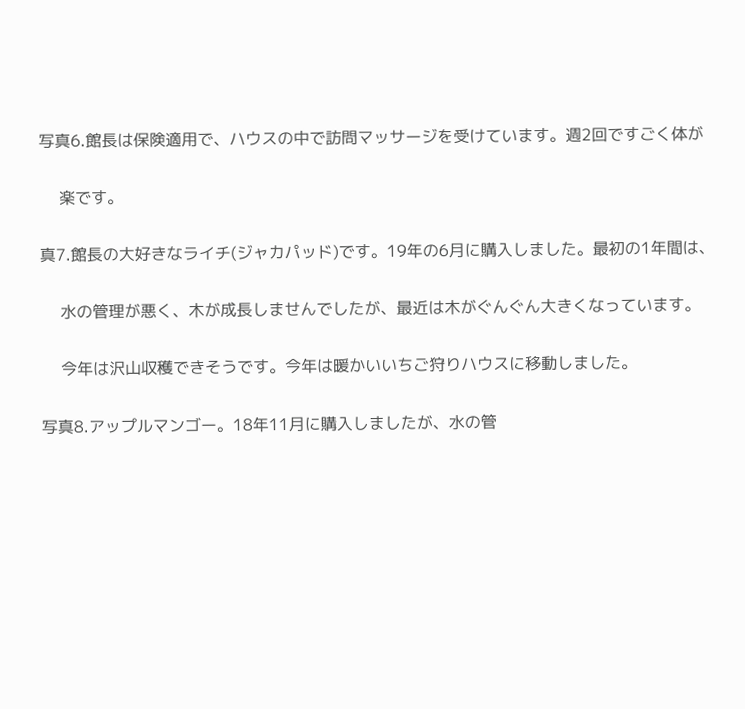写真6.館長は保険適用で、ハウスの中で訪問マッサージを受けています。週2回ですごく体が

    楽です。

真7.館長の大好きなライチ(ジャカパッド)です。19年の6月に購入しました。最初の1年間は、

    水の管理が悪く、木が成長しませんでしたが、最近は木がぐんぐん大きくなっています。

    今年は沢山収穫できそうです。今年は暖かいいちご狩りハウスに移動しました。

写真8.アップルマンゴー。18年11月に購入しましたが、水の管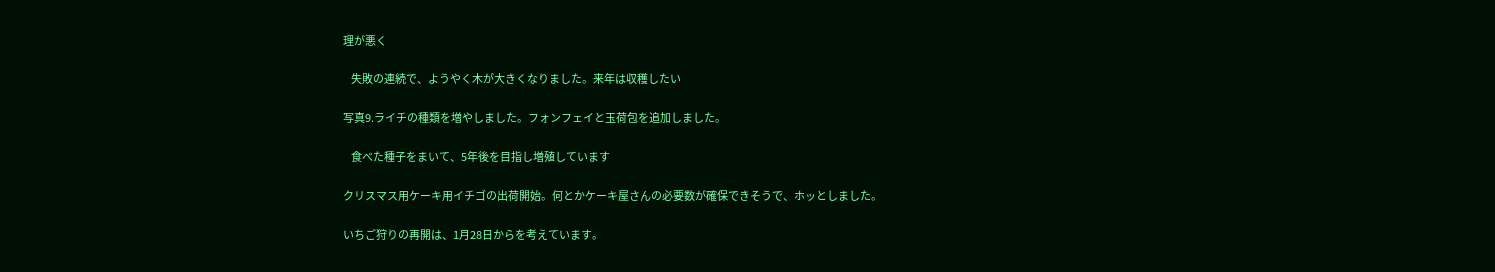理が悪く

    失敗の連続で、ようやく木が大きくなりました。来年は収穫したい

写真9.ライチの種類を増やしました。フォンフェイと玉荷包を追加しました。

    食べた種子をまいて、5年後を目指し増殖しています

クリスマス用ケーキ用イチゴの出荷開始。何とかケーキ屋さんの必要数が確保できそうで、ホッとしました。

いちご狩りの再開は、1月28日からを考えています。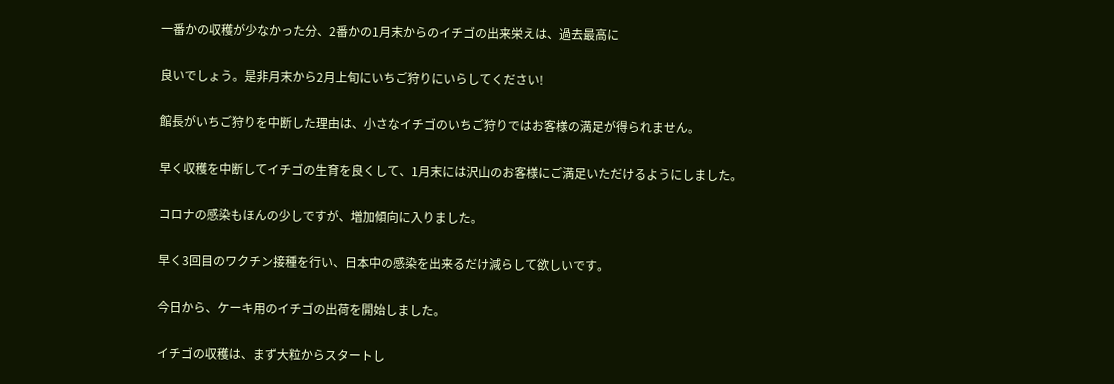一番かの収穫が少なかった分、2番かの1月末からのイチゴの出来栄えは、過去最高に

良いでしょう。是非月末から2月上旬にいちご狩りにいらしてください!

館長がいちご狩りを中断した理由は、小さなイチゴのいちご狩りではお客様の満足が得られません。

早く収穫を中断してイチゴの生育を良くして、1月末には沢山のお客様にご満足いただけるようにしました。

コロナの感染もほんの少しですが、増加傾向に入りました。

早く3回目のワクチン接種を行い、日本中の感染を出来るだけ減らして欲しいです。

今日から、ケーキ用のイチゴの出荷を開始しました。

イチゴの収穫は、まず大粒からスタートし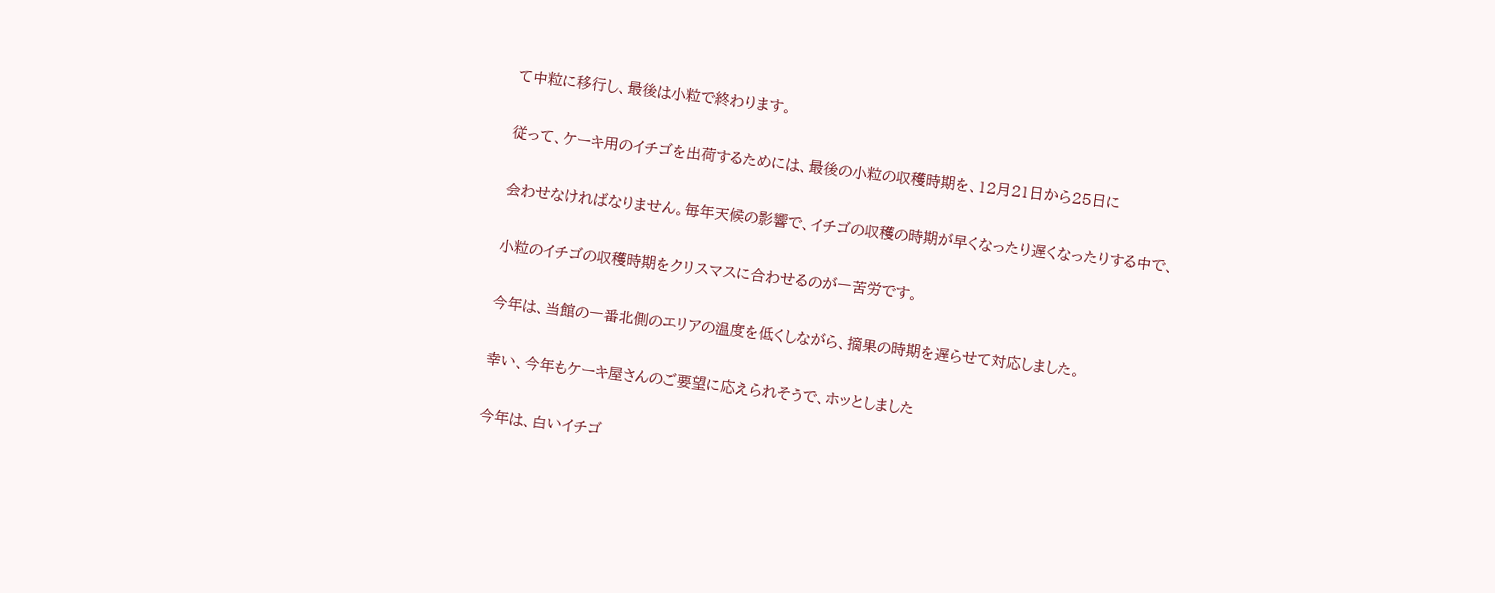て中粒に移行し、最後は小粒で終わります。

従って、ケーキ用のイチゴを出荷するためには、最後の小粒の収穫時期を、12月21日から25日に

会わせなければなりません。毎年天候の影響で、イチゴの収穫の時期が早くなったり遅くなったりする中で、

小粒のイチゴの収穫時期をクリスマスに合わせるのが一苦労です。

今年は、当館の一番北側のエリアの温度を低くしながら、摘果の時期を遅らせて対応しました。

幸い、今年もケーキ屋さんのご要望に応えられそうで、ホッとしました

今年は、白いイチゴ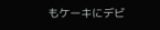もケーキにデビ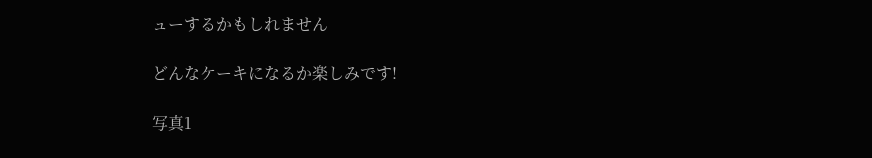ューするかもしれません

どんなケーキになるか楽しみです!

写真1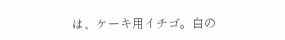は、ケーキ用イチゴ。白の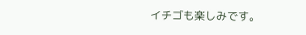イチゴも楽しみです。